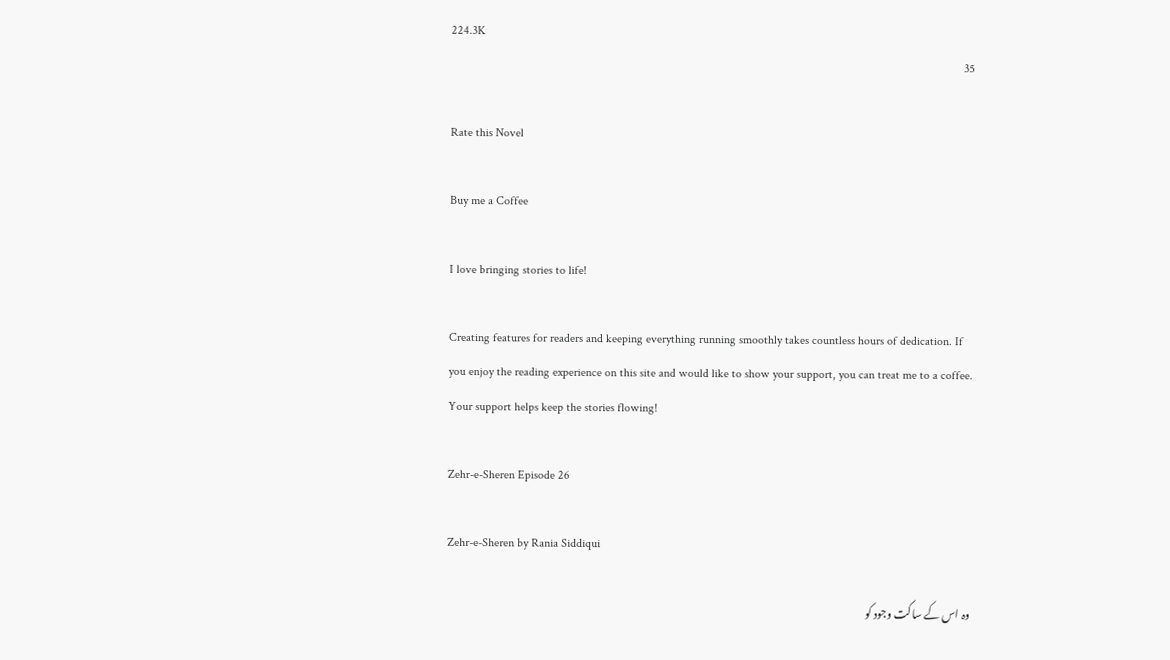224.3K
35

Rate this Novel

Buy me a Coffee

I love bringing stories to life!

Creating features for readers and keeping everything running smoothly takes countless hours of dedication. If you enjoy the reading experience on this site and would like to show your support, you can treat me to a coffee. Your support helps keep the stories flowing!

Zehr-e-Sheren Episode 26

Zehr-e-Sheren by Rania Siddiqui

وہ اس کے ساکت وجود کو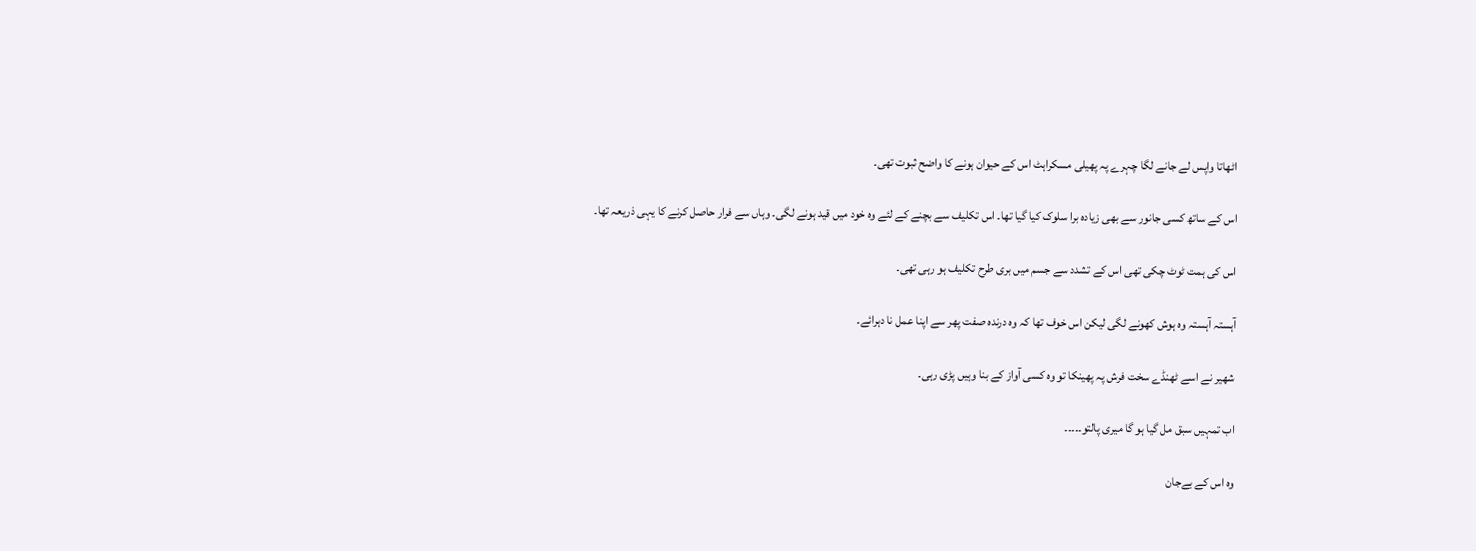اٹھاتا واپس لے جانے لگا چہرے پہ پھیلی مسکراہٹ اس کے حیوان ہونے کا واضح ثبوت تھی۔

اس کے ساتھ کسی جانور سے بھی زیادہ برا سلوک کیا گیا تھا۔ اس تکلیف سے بچنے کے لئے وہ خود میں قید ہونے لگی۔ وہاں سے فرار حاصل کرنے کا یہی ذریعہ تھا۔

اس کی ہمت ٹوٹ چکی تھی اس کے تشدد سے جسم میں بری طرح تکلیف ہو رہی تھی۔

آہستہ آہستہ وہ ہوش کھونے لگی لیکن اس خوف تھا کہ وہ درندہ صفت پھر سے اپنا عمل نا دہرائے۔

شھیر نے اسے ٹھنڈے سخت فرش پہ پھینکا تو وہ کسی آواز کے بنا وہیں پڑی رہی۔

اب تمہیں سبق مل گیا ہو گا میری پالتو۔۔۔۔۔

وہ اس کے بےجان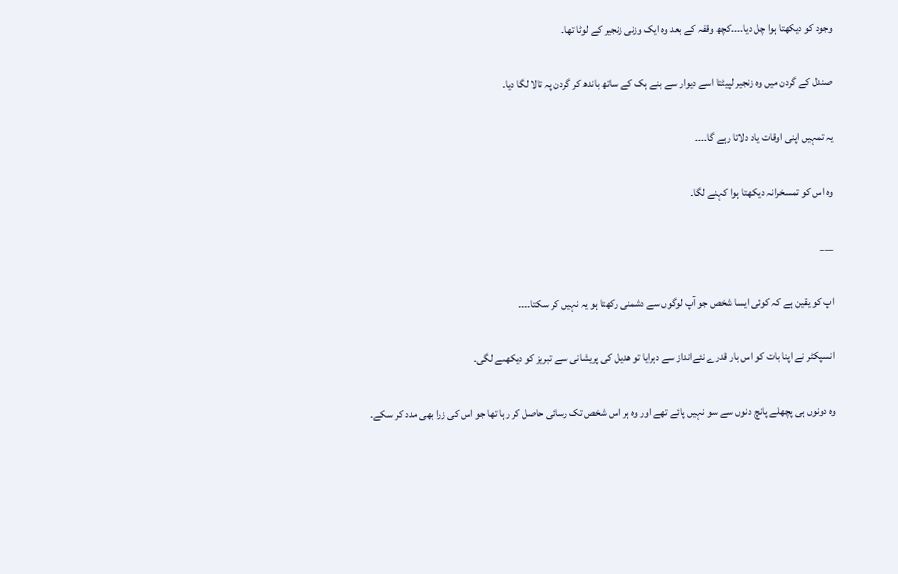وجود کو دیکھتا ہوا چل دیا۔۔۔۔کچھ وقفہ کے بعد وہ ایک وزنی زنجیر کے لوٹا تھا۔

صندل کے گردن میں وہ زنجیر لپیٹتا اسے دیوار سے بنے ہک کے ساتھ باندھ کر گردن پہ تالا لگا دیا۔

یہ تمہیں اپنی اوقات یاد دلاتا رہے گا۔۔۔۔

وہ اس کو تمسخرانہ دیکھتا ہوا کہنے لگا۔

___

اپ کو یقین ہے کہ کوئی ایسا شخص جو آپ لوگوں سے دشمنی رکھتا ہو یہ نہیں کر سکتا۔۔۔۔

انسپکٹر نے اپنا بات کو اس بار قدرے نئےانداز سے دہرایا تو ھدیل کی پریشانی سے تبریز کو دیکھںے لگی۔

وہ دونوں ہی پچھلے پانچ دنوں سے سو نہیں پائے تھے اور وہ ہر اس شخص تک رسائی حاصل کر رہا تھا جو اس کی زرا بھی مدد کر سکے۔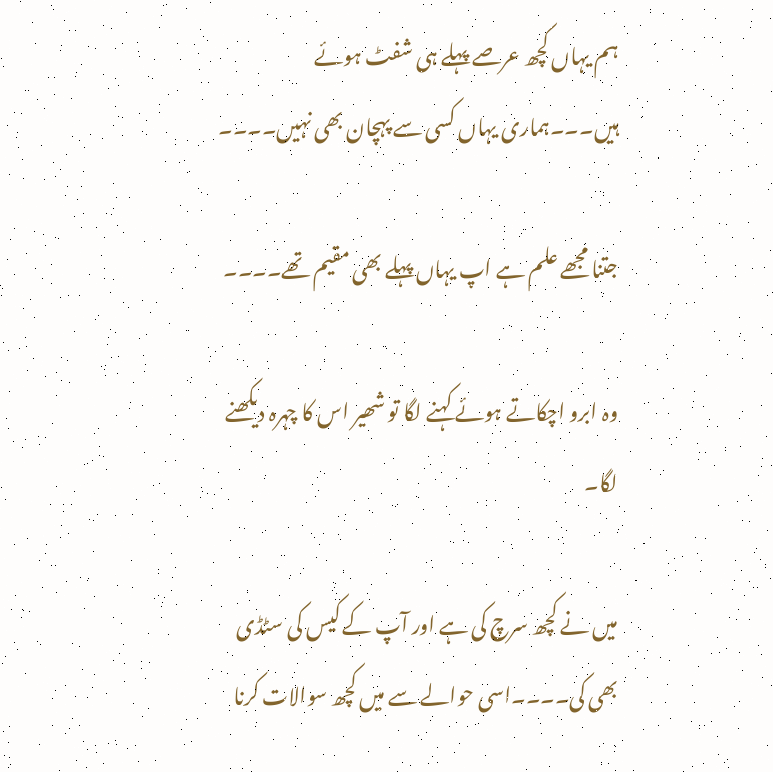ہم یہاں کچھ عرصے پہلے ہی شفٹ ہوئے ہیں۔۔۔ہماری یہاں کسی سے پہچان بھی نہیں۔۔۔۔

جتنا مجھے علم ہے اپ یہاں پہلے بھی مقیم تھے۔۔۔۔

وہ ابرو اچکاتے ہوئے کہنے لگا تو شھیر اس کا چہرہ دیکھنے لگا۔

میں نے کچھ سرچ کی ہے اور آپ کے کیس کی سٹڈی بھی کی۔۔۔۔اسی حوالے سے میں کچھ سوالات کرنا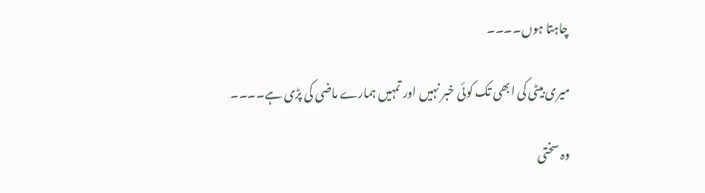چاہتا ہوں۔۔۔۔

میری بیٹی کی ابھی تک کوئی خبر نہیں اور تمہیں ہمارے ماضی کی پڑی ہے۔۔۔۔

وہ سختی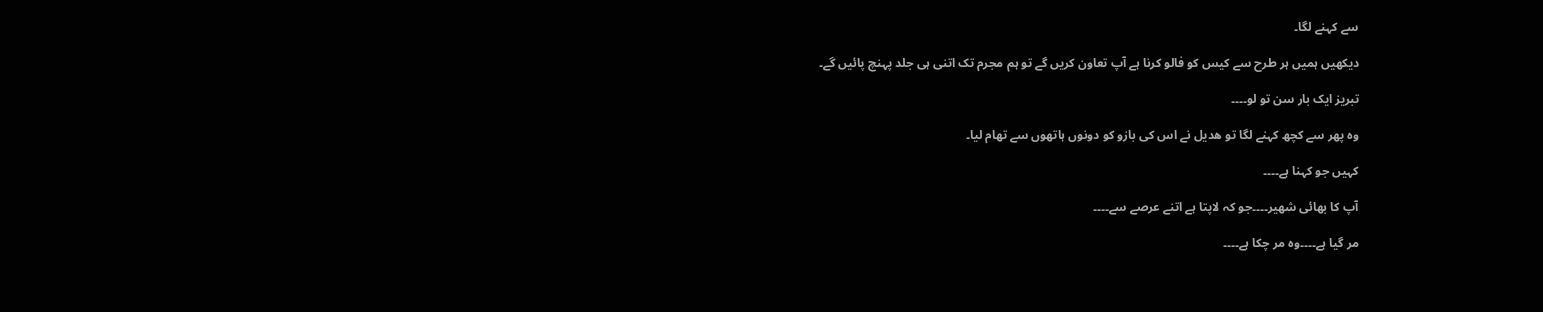سے کہنے لگا۔

دیکھیں ہمیں ہر طرح سے کیس کو فالو کرنا ہے آپ تعاون کریں گے تو ہم مجرم تک اتنی ہی جلد پہنچ پائیں گے۔

تبریز ایک بار سن تو لو۔۔۔۔

وہ پھر سے کچھ کہنے لگا تو ھدیل نے اس کی بازو کو دونوں ہاتھوں سے تھام لیا۔

کہیں جو کہنا ہے۔۔۔۔

آپ کا بھائی شھیر۔۔۔۔جو کہ لاپتا ہے اتنے عرصے سے۔۔۔۔

مر گیا ہے۔۔۔۔وہ مر چکا ہے۔۔۔۔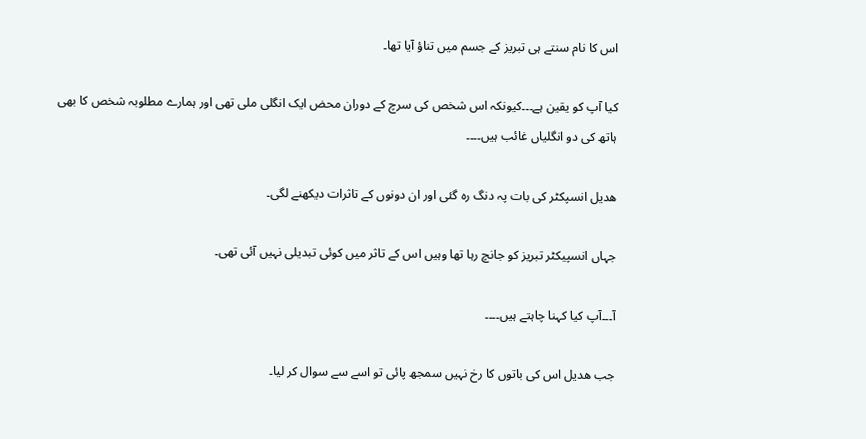اس کا نام سنتے ہی تبریز کے جسم میں تناؤ آیا تھا۔

کیا آپ کو یقین ہے۔۔۔کیونکہ اس شخص کی سرچ کے دوران محض ایک انگلی ملی تھی اور ہمارے مطلوبہ شخص کا بھی ہاتھ کی دو انگلیاں غائب ہیں۔۔۔۔

ھدیل انسپکٹر کی بات پہ دنگ رہ گئی اور ان دونوں کے تاثرات دیکھنے لگی۔

جہاں انسپیکٹر تبریز کو جانچ رہا تھا وہیں اس کے تاثر میں کوئی تبدیلی نہیں آئی تھی۔

آ۔۔۔آپ کیا کہنا چاہتے ہیں۔۔۔۔

جب ھدیل اس کی باتوں کا رخ نہیں سمجھ پائی تو اسے سے سوال کر لیا۔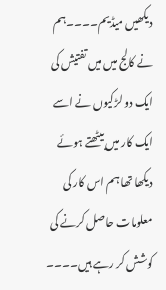دیکھیں میڈیم۔۔۔۔ہم نے کالج میں میں تفتیش کی ایک دو لڑکیوں نے اسے ایک کار میں بیٹھتے ہوئے دیکھا تھا ہم اس کار کی معلومات حاصل کرنے کی کوشش کر رہے ہیں۔۔۔۔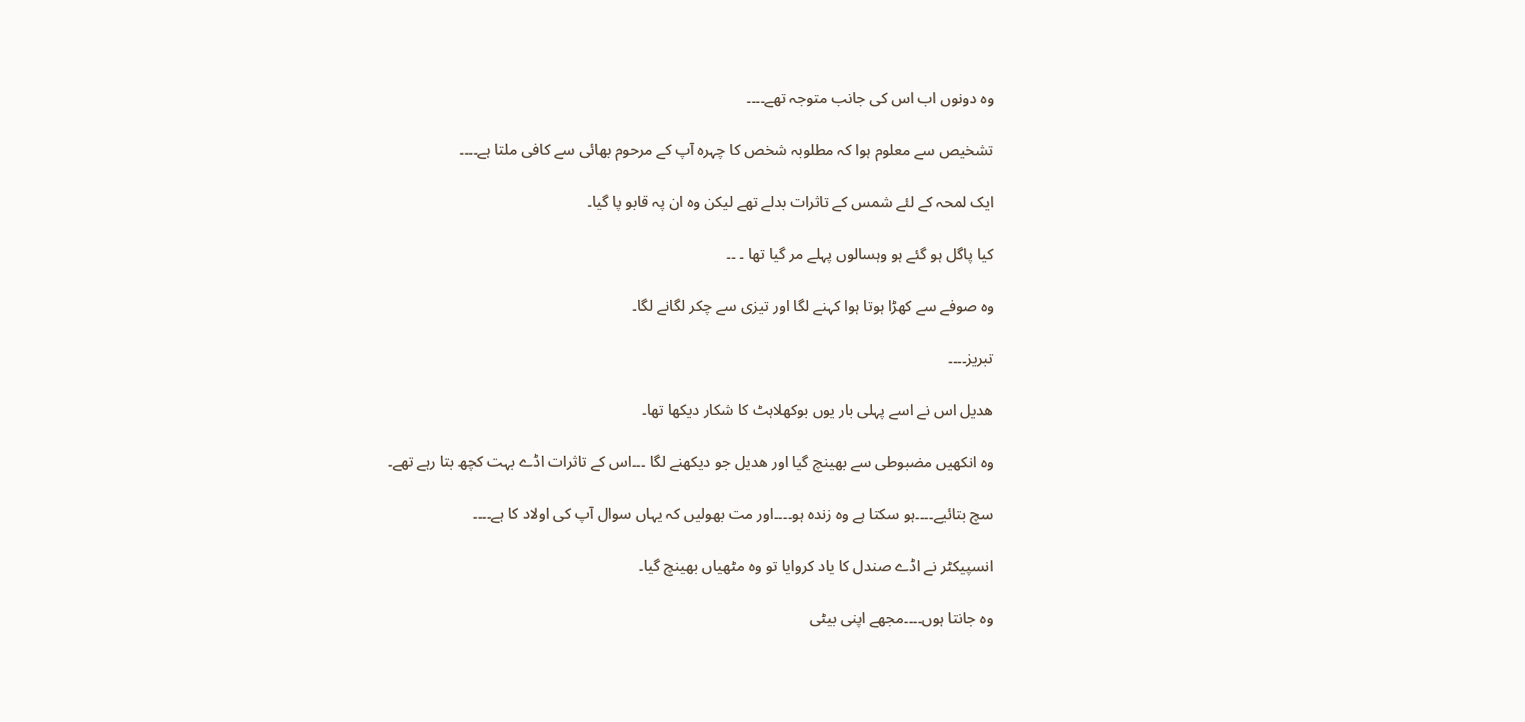وہ دونوں اب اس کی جانب متوجہ تھے۔۔۔۔

تشخیص سے معلوم ہوا کہ مطلوبہ شخص کا چہرہ آپ کے مرحوم بھائی سے کافی ملتا ہے۔۔۔۔

ایک لمحہ کے لئے شمس کے تاثرات بدلے تھے لیکن وہ ان پہ قابو پا گیا۔

کیا پاگل ہو گئے ہو وہسالوں پہلے مر گیا تھا ۔ ۔۔

وہ صوفے سے کھڑا ہوتا ہوا کہنے لگا اور تیزی سے چکر لگانے لگا۔

تبریز۔۔۔۔

ھدیل اس نے اسے پہلی بار یوں بوکھلاہٹ کا شکار دیکھا تھا۔

وہ انکھیں مضبوطی سے بھینچ گیا اور ھدیل جو دیکھنے لگا ۔۔۔اس کے تاثرات اڈے بہت کچھ بتا رہے تھے۔

سچ بتائیے۔۔۔۔ہو سکتا ہے وہ زندہ ہو۔۔۔۔اور مت بھولیں کہ یہاں سوال آپ کی اولاد کا ہے۔۔۔۔

انسپیکٹر نے اڈے صندل کا یاد کروایا تو وہ مٹھیاں بھینچ گیا۔

وہ جانتا ہوں۔۔۔۔مجھے اپنی بیٹی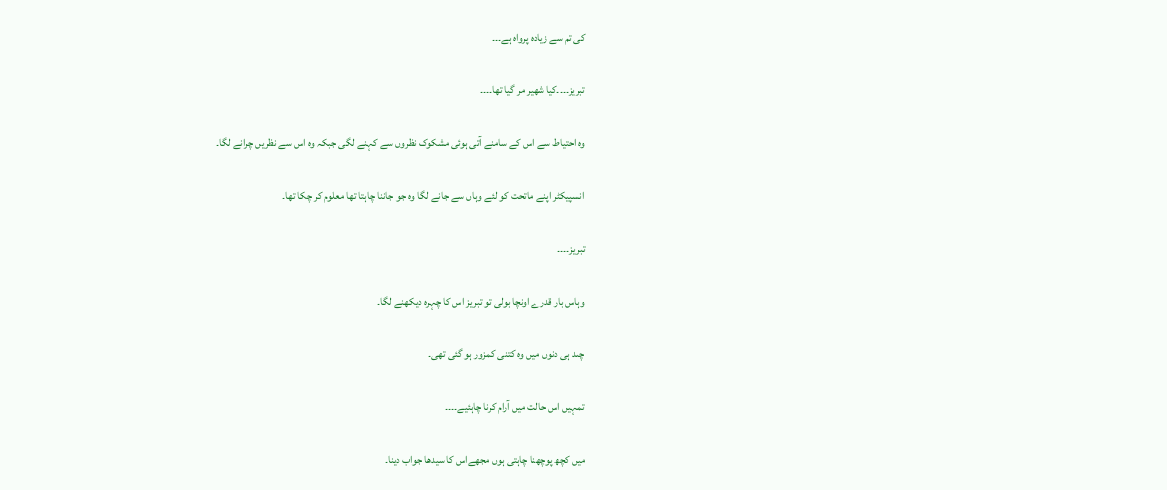کی تم سے زیادہ پرواہ ہے۔۔۔

تبریز۔۔۔۔کیا شھیر مر گیا تھا۔۔۔۔

وہ احتیاط سے اس کے سامنے آتی ہوئی مشکوک نظروں سے کہنے لگی جبکہ وہ اس سے نظریں چرانے لگا۔

انسپیکٹر اپنے ماتحت کو لئے وہاں سے جانے لگا وہ جو جاننا چاہتا تھا معلوم کر چکا تھا۔

تبریز۔۔۔۔

وہاس بار قدرے اونچا بولی تو تبریز اس کا چہرہ دیکھنے لگا۔

چںد ہی دنوں میں وہ کتنی کمزور ہو گئی تھی۔

تمہیں اس حالت میں آرام کرنا چاہئیے۔۔۔۔

میں کچھ پوچھنا چاہتی ہوں مجھےاس کا سیدھا جواب دینا۔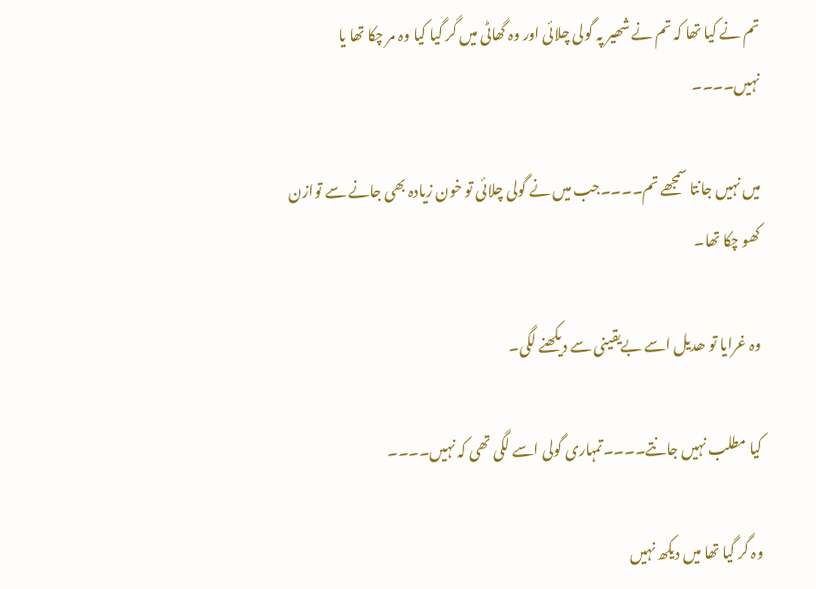تم نے کیا تھا کہ تم نے شھیر پہ گولی چلائی اور وہ گھاٹی میں گر گیا کیا وہ مر چکا تھا یا نہیں۔۔۔۔

میں نہیں جانتا سمجھے تم۔۔۔۔جب میں نے گولی چلائی تو خون زیادہ بھی جانے سے توازن کھو چکا تھا۔

وہ غرایا تو ھدیل اسے بےیقینی سے دیکھنے لگی۔

کیا مطلب نہیں جانتے۔۔۔۔تمہاری گولی اسے لگی تھی کہ نہیں۔۔۔۔

وہ گر گیا تھا میں دیکھ نہیں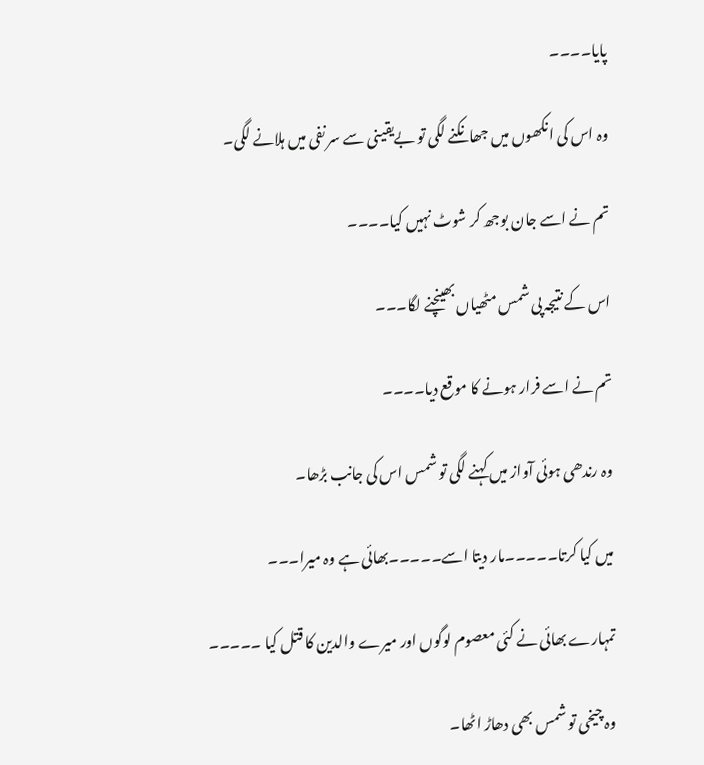پایا۔۔۔۔

وہ اس کی انکھوں میں جھانکنے لگی تو بےیقینی سے سر نفی میں ہلانے لگی۔

تم نے اسے جان بوجھ کر شوٹ نہیں کیا۔۔۔۔

اس کے نتیجہ پی شمس مٹھیاں بھینچنے لگا۔۔۔

تم نے اسے فرار ہونے کا موقع دیا۔۔۔۔

وہ رندھی ہوئی آواز میں کہنے لگی تو شمس اس کی جانب بڑھا۔

میں کیا کرتا۔۔۔۔۔مار دیتا اسے۔۔۔۔۔بھائی ہے وہ میرا۔۔۔

تمہارے بھائی نے کئی معصوم لوگوں اور میرے والدین کا قتل کیا ۔۔۔۔۔

وہ چیخی تو شمس بھی دھاڑ اٹھا۔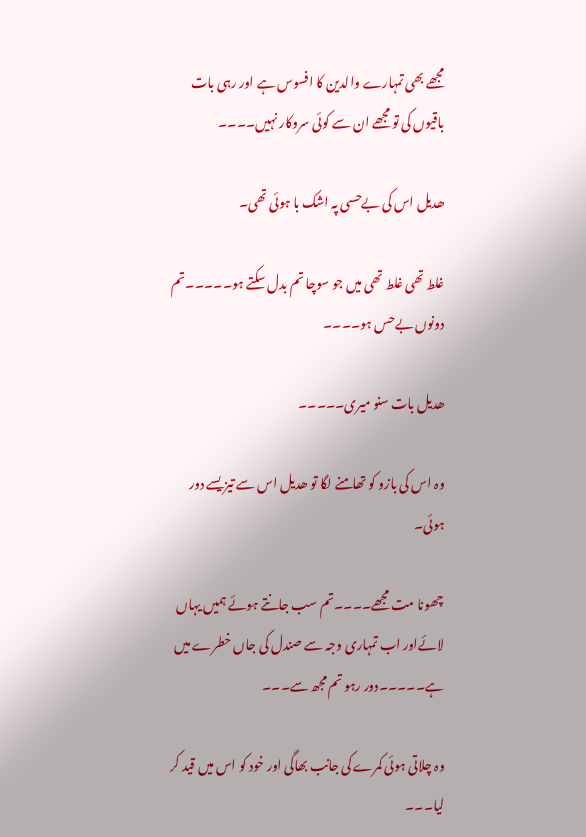مجھے بھی تمہارے والدین کا افسوس ہے اور رہی بات باقیوں کی تو مجھے ان سے کوئی سروکار نہیں۔۔۔۔

ھدیل اس کی بےحسی پہ اشک با ہوئی تھی۔

غلط تھی غلط تھی میں جو سوچا تم بدل سکتے ہو۔۔۔۔۔تم دونوں بےحس ہو۔۔۔۔

ھدیل بات سنو میری۔۔۔۔۔

وہ اس کی بازو کو تھامنے لگا تو ھدیل اس سے تیزیسے دور ہوئی۔

چھونا مت مجھے۔۔۔۔تم سب جانتے ہوئے ہمیں یہاں لائےاور اب تمہاری وجہ سے صندل کی جاں خطرے میں ہے۔۔۔۔۔دور رہو تم مجھ سے۔۔۔

وہ چلاتی ہوئی کمرے کی جانب بھاگی اور خود کو اس میں قید کر لیا۔۔۔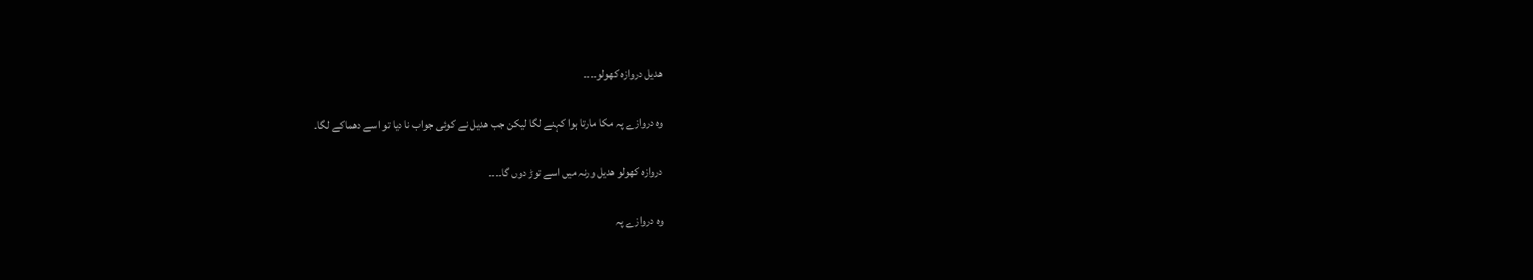ھدیل دروازہ کھولو۔۔۔۔

وہ دروازے پہ مکا مارتا ہوا کہنے لگا لیکن جب ھدیل نے کوئی جواب نا دیا تو اسے دھماکے لگا۔

دروازہ کھولو ھدیل ورنہ میں اسے توڑ دوں گا۔۔۔۔

وہ دروازے پہ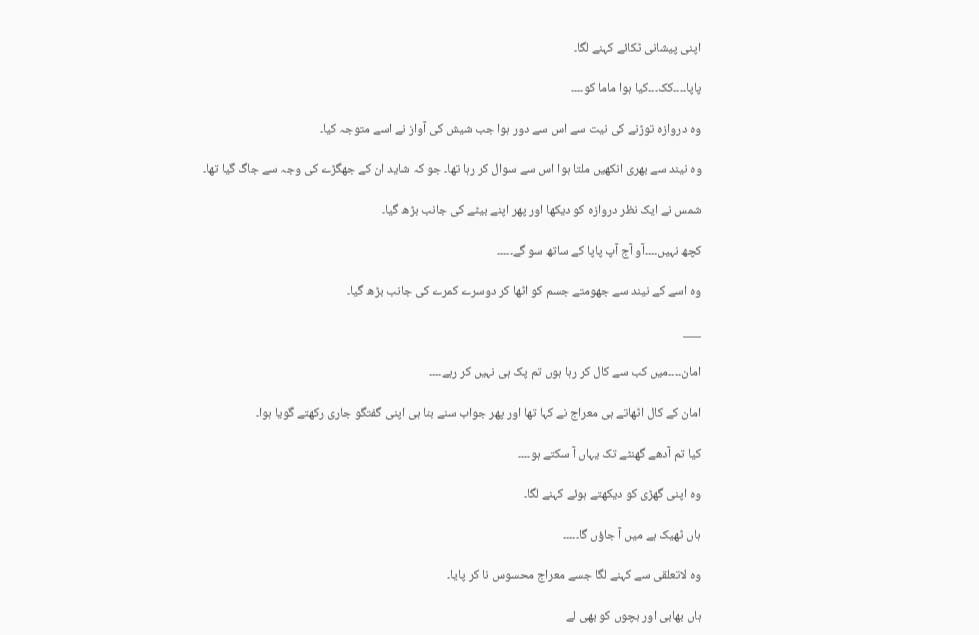اپنی پیشانی ٹکائے کہنے لگا۔

پاپا۔۔۔۔کک۔۔۔کیا ہوا ماما کو۔۔۔۔

وہ دروازہ توڑنے کی نیت سے اس سے دور ہوا جب شیش کی آواز نے اسے متوجہ کیا۔

وہ نیند سے بھری انکھیں ملتا ہوا اس سے سوال کر رہا تھا۔ جو کہ شاید ان کے جھگڑے کی وجہ سے جاگ گیا تھا۔

شمس نے ایک نظر دروازہ کو دیکھا اور پھر اپنے بیٹے کی جانب بڑھ گیا۔

کچھ نہیں۔۔۔۔آو آج آپ پاپا کے ساتھ سو گے۔۔۔۔۔

وہ اسے کے نیند سے جھومتے جسم کو اٹھا کر دوسرے کمرے کی جانب بڑھ گیا۔

___

امان۔۔۔۔میں کب سے کال کر رہا ہوں تم پک ہی نہیں کر رہے۔۔۔۔

امان کے کال اٹھاتے ہی معراج نے کہا تھا اور پھر جواب سنے بنا ہی اپنی گفتگو جاری رکھتے گویا ہوا۔

کیا تم آدھے گھنٹے تک یہاں آ سکتے ہو۔۔۔۔

وہ اپنی گھڑی کو دیکھتے ہوئے کہنے لگا۔

ہاں ٹھیک ہے میں آ جاؤں گا۔۔۔۔۔

وہ لاتعلقی سے کہنے لگا جسے معراج محسوس نا کر پایا۔

ہاں بھابی اور بچوں کو بھی لے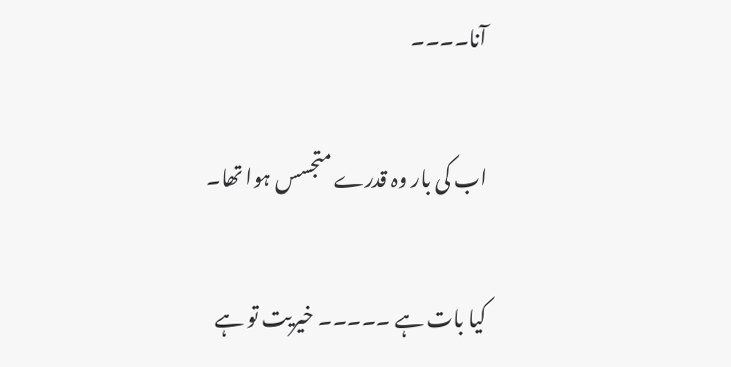آنا۔۔۔۔

اب کی بار وہ قدرے متجسس ہوا تھا۔

کیا بات ہے ۔۔۔۔۔ خیریت تو ہے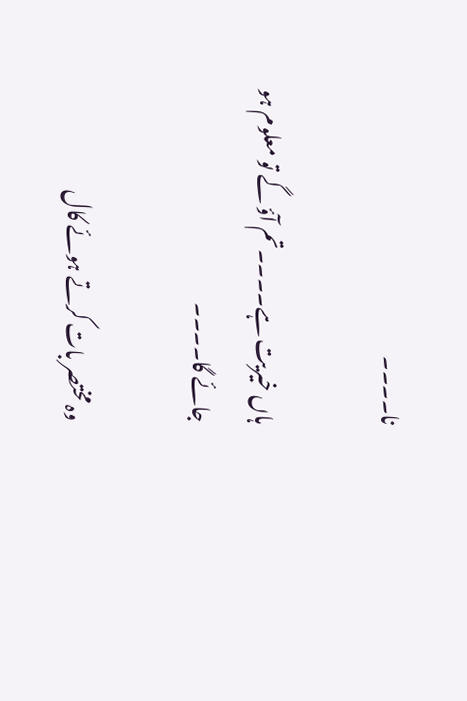نا۔۔۔۔

ہاں خیریت ہے۔۔۔۔تم آؤ گے تو معلوم ہو جائے گا۔۔۔۔

وہ مختصر بات کرتے ہوئے کال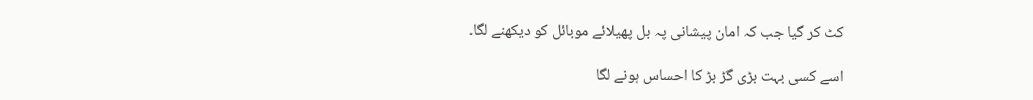کٹ کر گیا جب کہ امان پیشانی پہ بل پھیلائے موبائل کو دیکھنے لگا۔

اسے کسی بہت بڑی گڑ بڑ کا احساس ہونے لگا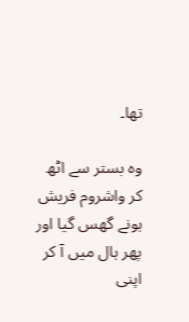تھا۔

وہ بستر سے اٹھ کر واشروم فریش ہونے گھس گیا اور پھر ہال میں آ کر اپنی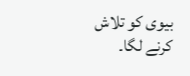بیوی کو تلاش کرنے لگا۔